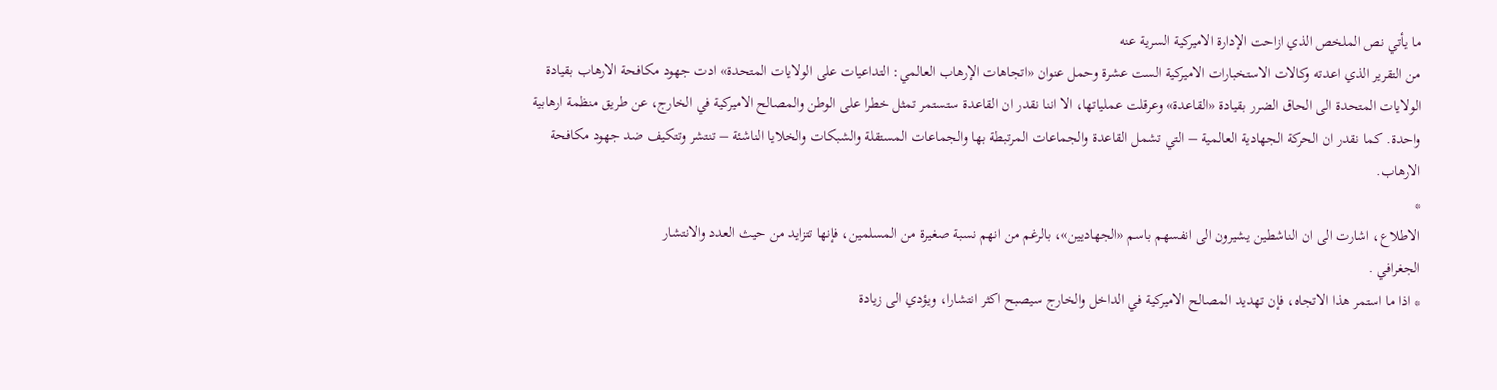ما يأتي نص الملخص الذي ازاحت الإدارة الاميركية السرية عنه
من التقرير الذي اعدته وكالات الاستخبارات الاميركية الست عشرة وحمل عنوان «اتجاهات الإرهاب العالمي: التداعيات على الولايات المتحدة» ادت جهود مكافحة الارهاب بقيادة الولايات المتحدة الى الحاق الضرر بقيادة «القاعدة» وعرقلت عملياتها، الا اننا نقدر ان القاعدة ستستمر تمثل خطرا على الوطن والمصالح الاميركية في الخارج، عن طريق منظمة ارهابية واحدة. كما نقدر ان الحركة الجهادية العالمية – التي تشمل القاعدة والجماعات المرتبطة بها والجماعات المستقلة والشبكات والخلايا الناشئة – تنتشر وتتكيف ضد جهود مكافحة الارهاب.
*
الاطلاع، اشارت الى ان الناشطين يشيرون الى انفسهم باسم «الجهاديين»، بالرغم من انهم نسبة صغيرة من المسلمين، فإنها تتزايد من حيث العدد والانتشار
الجغرافي .
* اذا ما استمر هذا الاتجاه، فإن تهديد المصالح الاميركية في الداخل والخارج سيصبح اكثر انتشارا، ويؤدي الى زيادة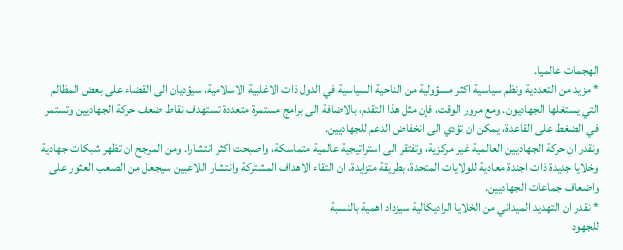الهجمات عالميا.
* مزيد من التعددية ونظم سياسية اكثر مسؤولية من الناحية السياسية في الدول ذات الاغلبية الاسلامية، سيؤديان الى القضاء على بعض المظالم التي يستغلها الجهاديون. ومع مرور الوقت، فإن مثل هذا التقدم، بالاضافة الى برامج مستمرة متعددة تستهدف نقاط ضعف حركة الجهاديين وتستمر في الضغط على القاعدة، يمكن ان تؤدي الى انخفاض الدعم للجهاديين.
ونقدر ان حركة الجهاديين العالمية غير مركزية، وتفتقر الى استراتيجية عالمية متماسكة، واصبحت اكثر انتشارا. ومن المرجح ان تظهر شبكات جهادية وخلايا جديدة ذات اجندة معادية للولايات المتحدة، بطريقة متزايدة. ان التقاء الاهداف المشتركة وانتشار اللاعبين سيجعل من الصعب العثور على واضعاف جماعات الجهاديين.
* نقدر ان التهديد الميداني من الخلايا الراديكالية سيزداد اهمية بالنسبة
للجهود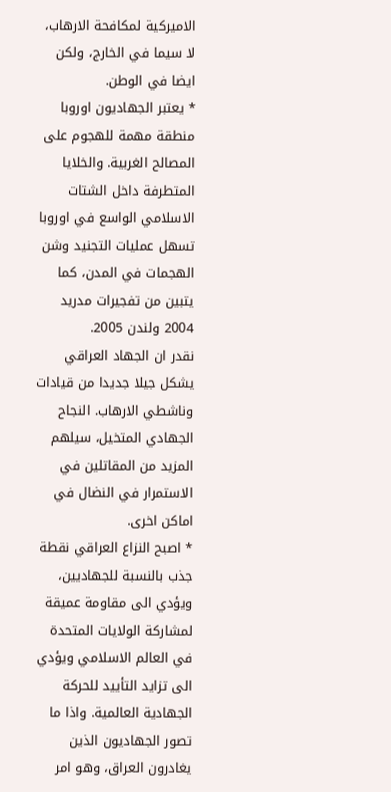الاميركية لمكافحة الارهاب، لا سيما في الخارج، ولكن ايضا في الوطن.
* يعتبر الجهاديون اوروبا منطقة مهمة للهجوم على المصالح الغربية. والخلايا
المتطرفة داخل الشتات الاسلامي الواسع في اوروبا تسهل عمليات التجنيد وشن الهجمات في المدن، كما يتبين من تفجيرات مدريد 2004 ولندن 2005.
نقدر ان الجهاد العراقي يشكل جيلا جديدا من قيادات وناشطي الارهاب. النجاح الجهادي المتخيل، سيلهم المزيد من المقاتلين في الاستمرار في النضال في اماكن اخرى.
* اصبح النزاع العراقي نقطة جذب بالنسبة للجهاديين، ويؤدي الى مقاومة عميقة لمشاركة الولايات المتحدة في العالم الاسلامي ويؤدي الى تزايد التأييد للحركة الجهادية العالمية. واذا ما تصور الجهاديون الذين يغادرون العراق، وهو امر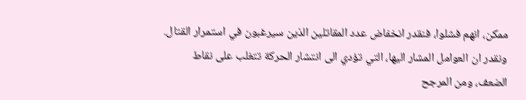ممكن، انهم فشلوا، فنقدر انخفاض عدد المقاتلين الذين سيرغبون في استمرار القتال.
ونقدر ان العوامل المشار اليها، التي تؤدي الى انتشار الحركة تتغلب على نقاط
الضعف، ومن المرجح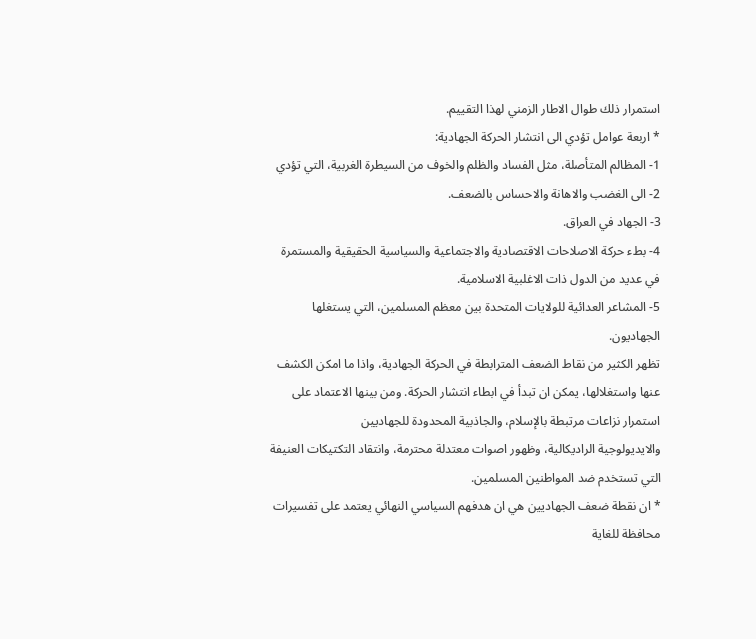استمرار ذلك طوال الاطار الزمني لهذا التقييم.
* اربعة عوامل تؤدي الى انتشار الحركة الجهادية:
1- المظالم المتأصلة، مثل الفساد والظلم والخوف من السيطرة الغربية، التي تؤدي
2- الى الغضب والاهانة والاحساس بالضعف.
3- الجهاد في العراق.
4- بطء حركة الاصلاحات الاقتصادية والاجتماعية والسياسية الحقيقية والمستمرة في عديد من الدول ذات الاغلبية الاسلامية.
5- المشاعر العدائية للولايات المتحدة بين معظم المسلمين، التي يستغلها
الجهاديون.
تظهر الكثير من نقاط الضعف المترابطة في الحركة الجهادية، واذا ما امكن الكشف عنها واستغلالها، يمكن ان تبدأ في ابطاء انتشار الحركة. ومن بينها الاعتماد على استمرار نزاعات مرتبطة بالإسلام، والجاذبية المحدودة للجهاديين
والايديولوجية الراديكالية، وظهور اصوات معتدلة محترمة، وانتقاد التكتيكات العنيفة التي تستخدم ضد المواطنين المسلمين.
* ان نقطة ضعف الجهاديين هي ان هدفهم السياسي النهائي يعتمد على تفسيرات محافظة للغاية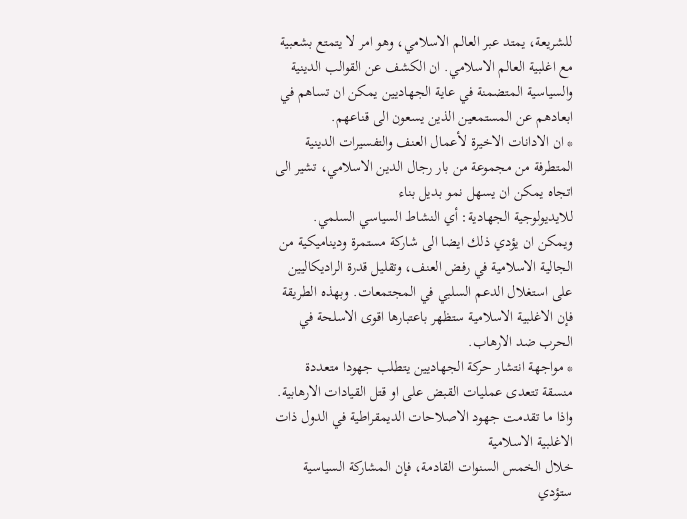للشريعة، يمتد عبر العالم الاسلامي، وهو امر لا يتمتع بشعبية مع اغلبية العالم الاسلامي. ان الكشف عن القوالب الدينية والسياسية المتضمنة في عاية الجهاديين يمكن ان تساهم في ابعادهم عن المستمعين الذين يسعون الى قناعهم.
* ان الادانات الاخيرة لأعمال العنف والتفسيرات الدينية المتطرفة من مجموعة من بار رجال الدين الاسلامي، تشير الى اتجاه يمكن ان يسهل نمو بديل بناء
للايديولوجية الجهادية: أي النشاط السياسي السلمي. ويمكن ان يؤدي ذلك ايضا الى شاركة مستمرة وديناميكية من الجالية الاسلامية في رفض العنف، وتقليل قدرة الراديكاليين على استغلال الدعم السلبي في المجتمعات. وبهذه الطريقة فإن الاغلبية الاسلامية ستظهر باعتبارها اقوى الاسلحة في الحرب ضد الارهاب.
* مواجهة انتشار حركة الجهاديين يتطلب جهودا متعددة منسقة تتعدى عمليات القبض على او قتل القيادات الارهابية.
واذا ما تقدمت جهود الاصلاحات الديمقراطية في الدول ذات الاغلبية الاسلامية
خلال الخمس السنوات القادمة، فإن المشاركة السياسية ستؤدي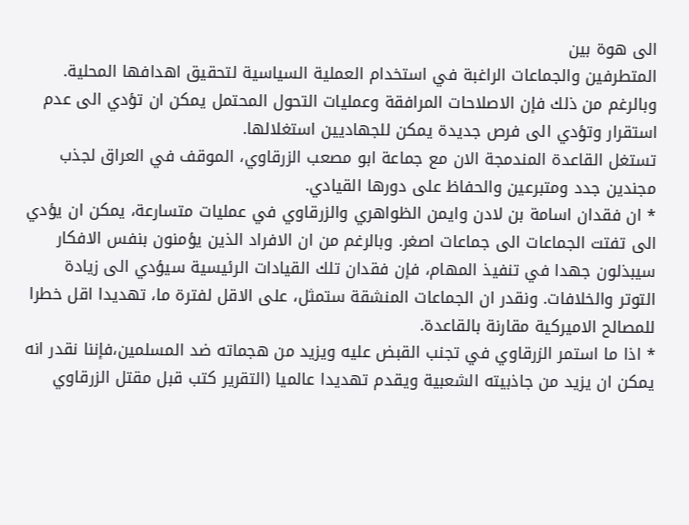الى هوة بين
المتطرفين والجماعات الراغبة في استخدام العملية السياسية لتحقيق اهدافها المحلية. وبالرغم من ذلك فإن الاصلاحات المرافقة وعمليات التحول المحتمل يمكن ان تؤدي الى عدم استقرار وتؤدي الى فرص جديدة يمكن للجهاديين استغلالها.
تستغل القاعدة المندمجة الان مع جماعة ابو مصعب الزرقاوي، الموقف في العراق لجذب مجندين جدد ومتبرعين والحفاظ على دورها القيادي.
* ان فقدان اسامة بن لادن وايمن الظواهري والزرقاوي في عمليات متسارعة، يمكن ان يؤدي الى تفتت الجماعات الى جماعات اصغر. وبالرغم من ان الافراد الذين يؤمنون بنفس الافكار سيبذلون جهدا في تنفيذ المهام، فإن فقدان تلك القيادات الرئيسية سيؤدي الى زيادة التوتر والخلافات. ونقدر ان الجماعات المنشقة ستمثل، على الاقل لفترة ما، تهديدا اقل خطرا للمصالح الاميركية مقارنة بالقاعدة.
* اذا ما استمر الزرقاوي في تجنب القبض عليه ويزيد من هجماته ضد المسلمين،فإننا نقدر انه يمكن ان يزيد من جاذبيته الشعبية ويقدم تهديدا عالميا (التقرير كتب قبل مقتل الزرقاوي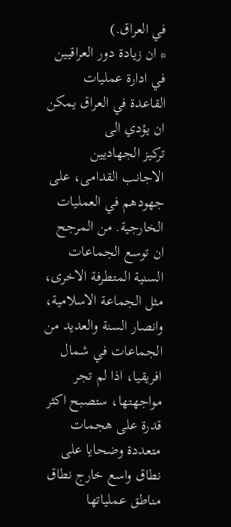في العراق.)
* ان زيادة دور العراقيين في ادارة عمليات القاعدة في العراق يمكن ان يؤدي الى
تركيز الجهاديين الاجانب القدامى، على جهودهم في العمليات الخارجية. من المرجح ان توسع الجماعات السنية المتطرفة الاخرى، مثل الجماعة الاسلامية، وانصار السنة والعديد من الجماعات في شمال افريقيا، اذا لم تجر مواجهتها، ستصبح اكثر قدرة على هجمات متعددة وضحايا على نطاق واسع خارج نطاق مناطق عملياتها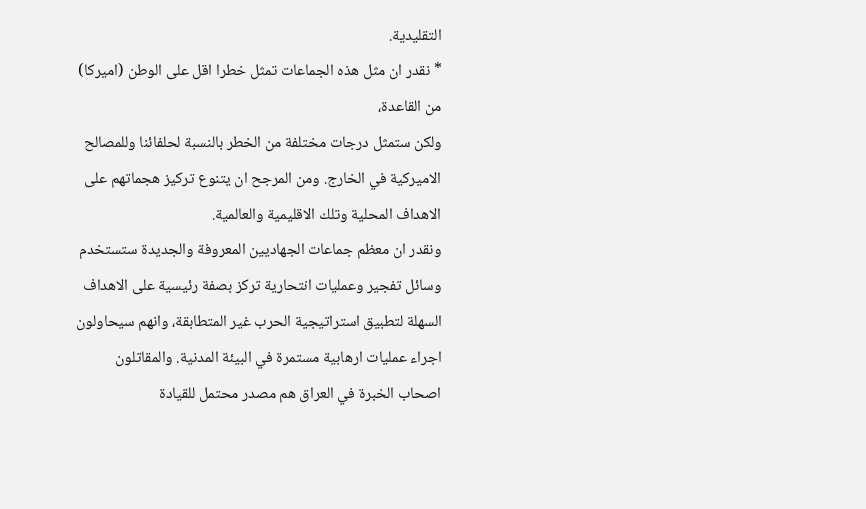التقليدية.
* نقدر ان مثل هذه الجماعات تمثل خطرا اقل على الوطن (اميركا) من القاعدة،
ولكن ستمثل درجات مختلفة من الخطر بالنسبة لحلفائنا وللمصالح الاميركية في الخارج. ومن المرجح ان يتنوع تركيز هجماتهم على الاهداف المحلية وتلك الاقليمية والعالمية.
ونقدر ان معظم جماعات الجهاديين المعروفة والجديدة ستستخدم وسائل تفجير وعمليات انتحارية تركز بصفة رئيسية على الاهداف السهلة لتطبيق استراتيجية الحرب غير المتطابقة، وانهم سيحاولون اجراء عمليات ارهابية مستمرة في البيئة المدنية. والمقاتلون اصحاب الخبرة في العراق هم مصدر محتمل للقيادة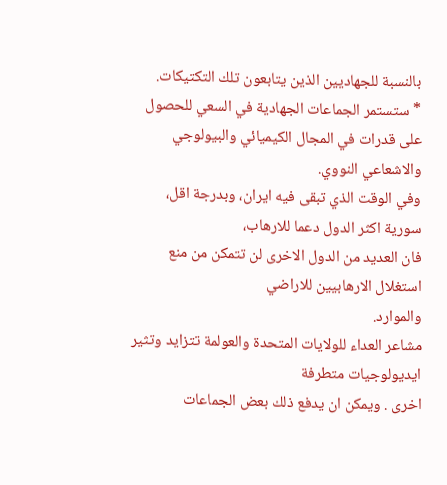بالنسبة للجهاديين الذين يتابعون تلك التكتيكات.
* ستستمر الجماعات الجهادية في السعي للحصول على قدرات في المجال الكيميائي والبيولوجي والاشعاعي النووي.
وفي الوقت الذي تبقى فيه ايران، وبدرجة اقل، سورية اكثر الدول دعما للارهاب،
فان العديد من الدول الاخرى لن تتمكن من منع استغلال الارهابيين للاراضي
والموارد.
مشاعر العداء للولايات المتحدة والعولمة تتزايد وتثير ايديولوجيات متطرفة
اخرى . ويمكن ان يدفع ذلك بعض الجماعات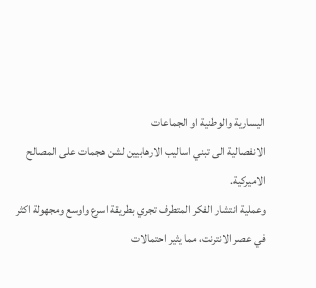اليسارية والوطنية او الجماعات
الانفصالية الى تبني اساليب الارهابيين لشن هجمات على المصالح الاميركية.
وعملية انتشار الفكر المتطرف تجري بطريقة اسرع واوسع ومجهولة اكثر في عصر الانترنت، مما يثير احتمالات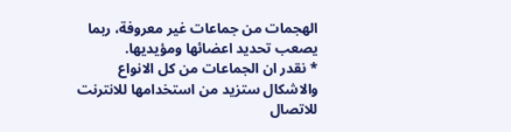الهجمات من جماعات غير معروفة، ربما يصعب تحديد اعضائها ومؤيديها.
* نقدر ان الجماعات من كل الانواع والاشكال ستزيد من استخدامها للانترنت
للاتصال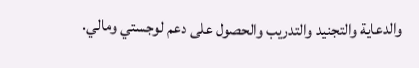والدعاية والتجنيد والتدريب والحصول على دعم لوجستي ومالي.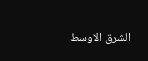الشرق الاوسط